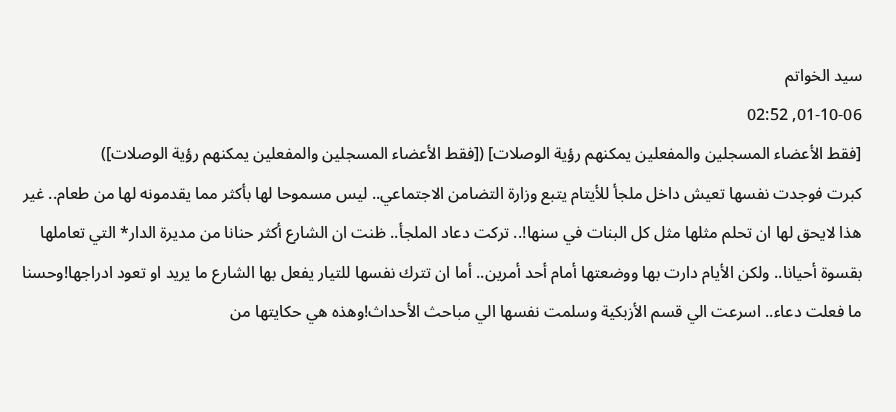سيد الخواتم
01-10-06, 02:52
[فقط الأعضاء المسجلين والمفعلين يمكنهم رؤية الوصلات] ([فقط الأعضاء المسجلين والمفعلين يمكنهم رؤية الوصلات])
كبرت فوجدت نفسها تعيش داخل ملجأ للأيتام يتبع وزارة التضامن الاجتماعي.. ليس مسموحا لها بأكثر مما يقدمونه لها من طعام.. غير هذا لايحق لها ان تحلم مثلها مثل كل البنات في سنها!.. تركت دعاد الملجأ.. ظنت ان الشارع أكثر حنانا من مديرة الدار* التي تعاملها بقسوة أحيانا.. ولكن الأيام دارت بها ووضعتها أمام أحد أمرين.. أما ان تترك نفسها للتيار يفعل بها الشارع ما يريد او تعود ادراجها!وحسنا ما فعلت دعاء.. اسرعت الي قسم الأزبكية وسلمت نفسها الي مباحث الأحداث!وهذه هي حكايتها من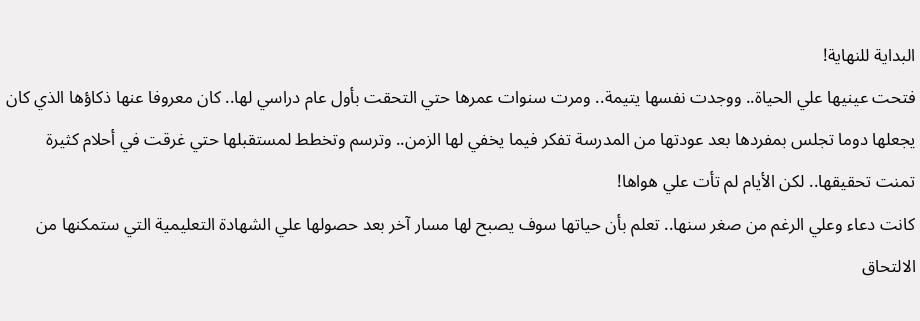البداية للنهاية!
فتحت عينيها علي الحياة.. ووجدت نفسها يتيمة.. ومرت سنوات عمرها حتي التحقت بأول عام دراسي لها.. كان معروفا عنها ذكاؤها الذي كان يجعلها دوما تجلس بمفردها بعد عودتها من المدرسة تفكر فيما يخفي لها الزمن.. وترسم وتخطط لمستقبلها حتي غرقت في أحلام كثيرة تمنت تحقيقها.. لكن الأيام لم تأت علي هواها!
كانت دعاء وعلي الرغم من صغر سنها.. تعلم بأن حياتها سوف يصبح لها مسار آخر بعد حصولها علي الشهادة التعليمية التي ستمكنها من الالتحاق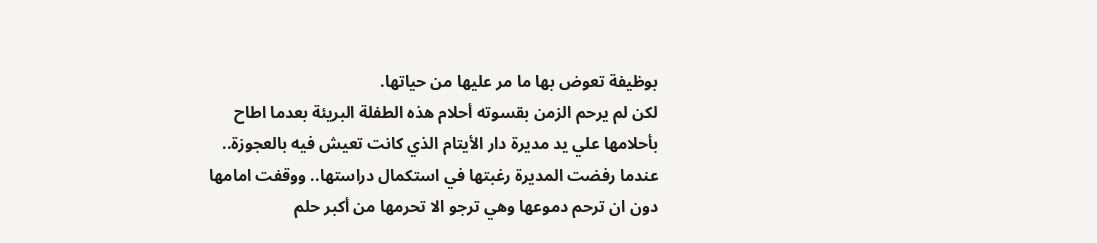بوظيفة تعوض بها ما مر عليها من حياتها.
لكن لم يرحم الزمن بقسوته أحلام هذه الطفلة البريئة بعدما اطاح بأحلامها علي يد مديرة دار الأيتام الذي كانت تعيش فيه بالعجوزة.. عندما رفضت المديرة رغبتها في استكمال دراستها.. ووقفت امامها دون ان ترحم دموعها وهي ترجو الا تحرمها من أكبر حلم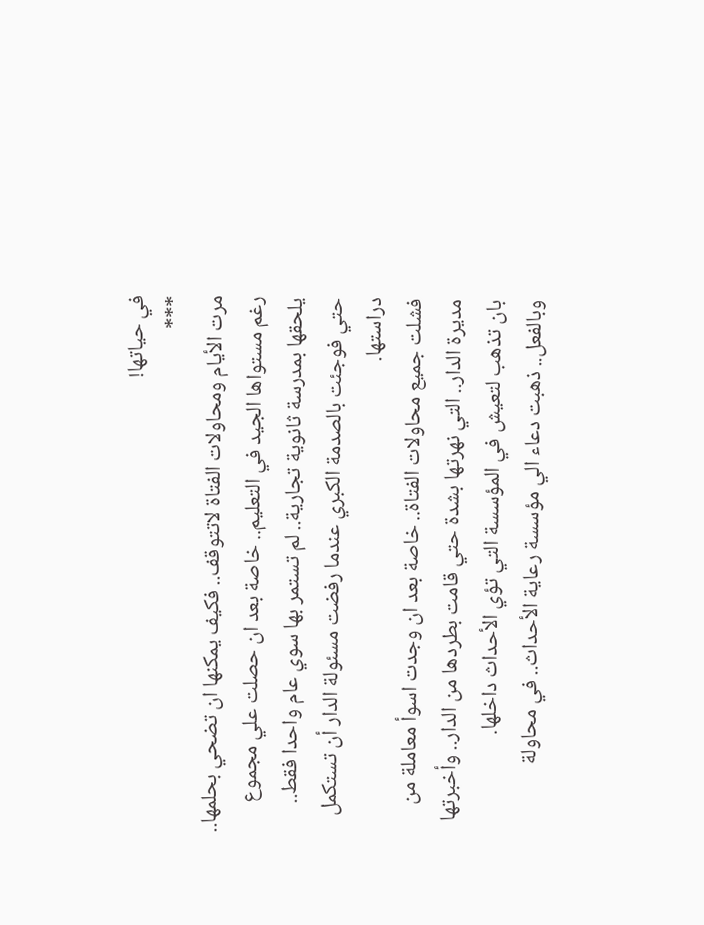في حياتها!
***
مرت الأيام ومحاولات الفتاة لاتتوقف.. فكيف يمكنها ان تضحي بحلمها.. رغم مستواها الجيد في التعليم.. خاصة بعد ان حصلت علي مجموع يلحقها بمدرسة ثانوية تجارية.. لم تستمر بها سوي عام واحدا فقط.. حتي فوجئت بالصدمة الكبري عندما رفضت مسئولة الدار أن تستكمل دراستها.
فشلت جميع محاولات الفتاة.. خاصة بعد ان وجدت اسوأ معاملة من مديرة الدار.. التي نهرتها بشدة حتي قامت بطردها من الدار.. وأخبرتها بان تذهب لتعيش في المؤسسة التي تؤي الأحداث داخلها.
وبالفعل.. ذهبت دعاء الي مؤسسة رعاية الأحداث.. في محاولة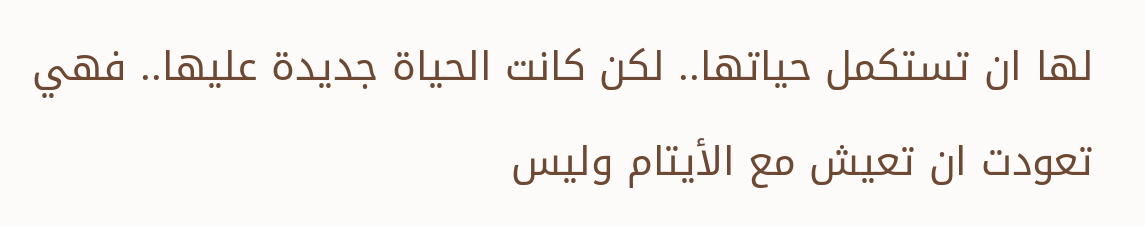لها ان تستكمل حياتها.. لكن كانت الحياة جديدة عليها.. فهي تعودت ان تعيش مع الأيتام وليس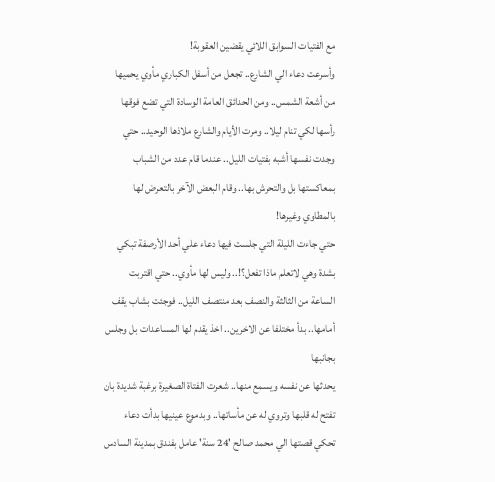مع الفتيات السوابق اللائي يقضين العقوبة!
وأسرعت دعاء الي الشارع.. تجعل من أسفل الكباري مأوي يحميها من أشعة الشمس.. ومن الحدائق العامة الوسادة التي تضع فوقها رأسها لكي تنام ليلا.. ومرت الأيام والشارع ملاذها الوحيد.. حتي وجدت نفسها أشبه بفتيات الليل.. عندما قام عدد من الشباب بمعاكستها بل والتحرش بها.. وقام البعض الآخر بالتعرض لها بالمطاوي وغيرها!
حتي جاءت الليلة التي جلست فيها دعاء علي أحد الأرصفة تبكي بشدة وهي لاتعلم ماذا تفعل؟!.. وليس لها مأوي.. حتي اقتربت الساعة من الثالثة والنصف بعد منتصف الليل.. فوجئت بشاب يقف أمامها.. بدأ مختلفا عن الاخرين.. اخذ يقدم لها المساعدات بل وجلس بجانبها
يحدثها عن نفسه ويسمع منها.. شعرت الفتاة الصغيرة برغبة شديدة بان تفتح له قلبها وتروي له عن مأساتها.. وبدموع عينيها بدأت دعاء تحكي قصتها الي محمد صالح '24 سنة' عامل بفندق بمدينة السادس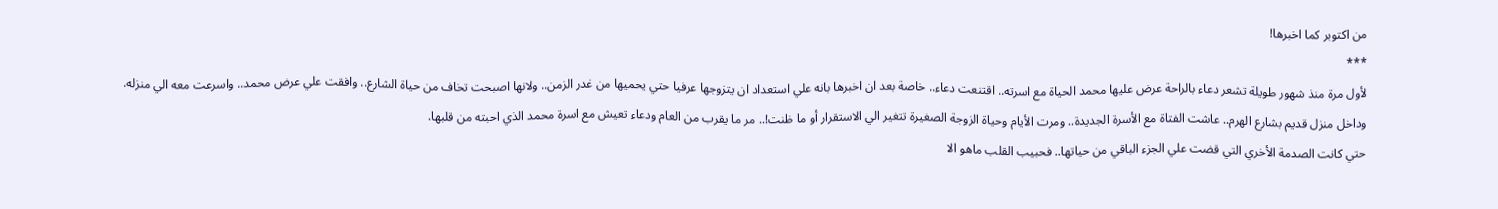من اكتوبر كما اخبرها!
***
لأول مرة منذ شهور طويلة تشعر دعاء بالراحة عرض عليها محمد الحياة مع اسرته.. اقتنعت دعاء.. خاصة بعد ان اخبرها بانه علي استعداد ان يتزوجها عرفيا حتي يحميها من غدر الزمن.. ولانها اصبحت تخاف من حياة الشارع.. وافقت علي عرض محمد.. واسرعت معه الي منزله.
وداخل منزل قديم بشارع الهرم.. عاشت الفتاة مع الأسرة الجديدة.. ومرت الأيام وحياة الزوجة الصغيرة تتغير الي الاستقرار أو ما ظنت!.. مر ما يقرب من العام ودعاء تعيش مع اسرة محمد الذي احبته من قلبها.
حتي كانت الصدمة الأخري التي قضت علي الجزء الباقي من حياتها.. فحبيب القلب ماهو الا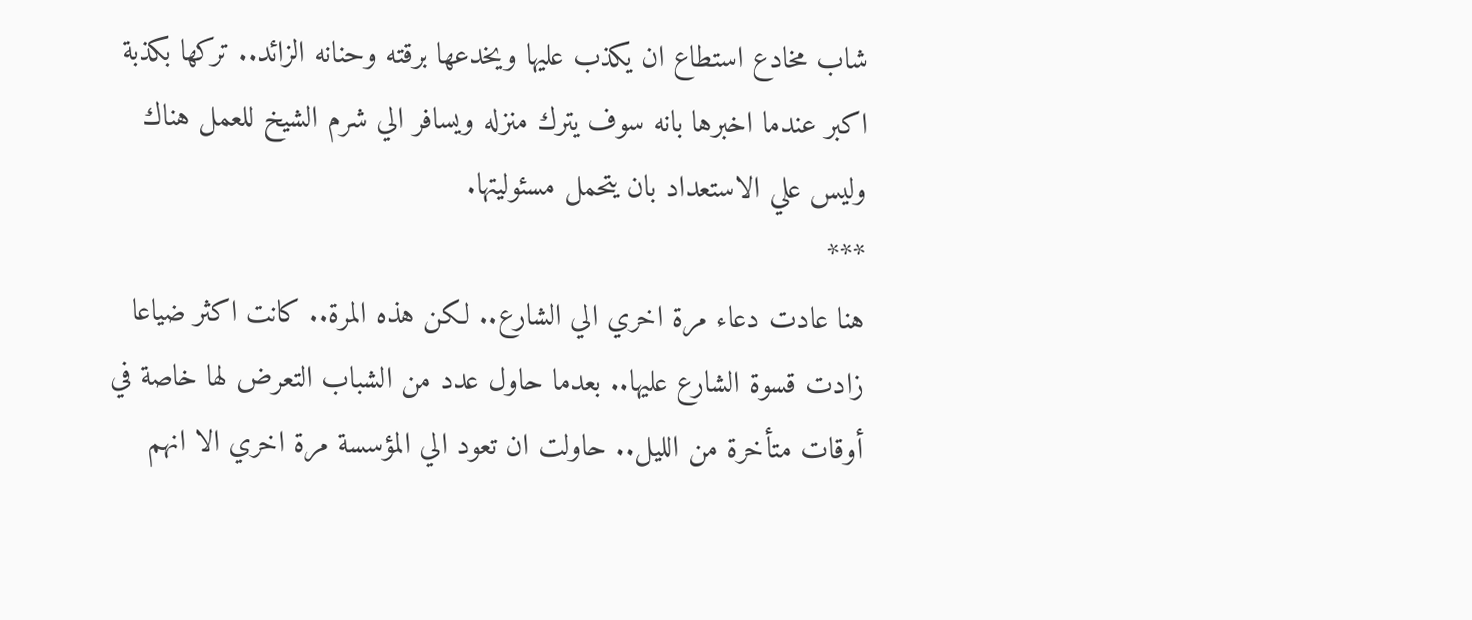شاب مخادع استطاع ان يكذب عليها ويخدعها برقته وحنانه الزائد.. تركها بكذبة اكبر عندما اخبرها بانه سوف يترك منزله ويسافر الي شرم الشيخ للعمل هناك وليس علي الاستعداد بان يتحمل مسئوليتها.
***
هنا عادت دعاء مرة اخري الي الشارع.. لكن هذه المرة.. كانت اكثر ضياعا
زادت قسوة الشارع عليها.. بعدما حاول عدد من الشباب التعرض لها خاصة في أوقات متأخرة من الليل.. حاولت ان تعود الي المؤسسة مرة اخري الا انهم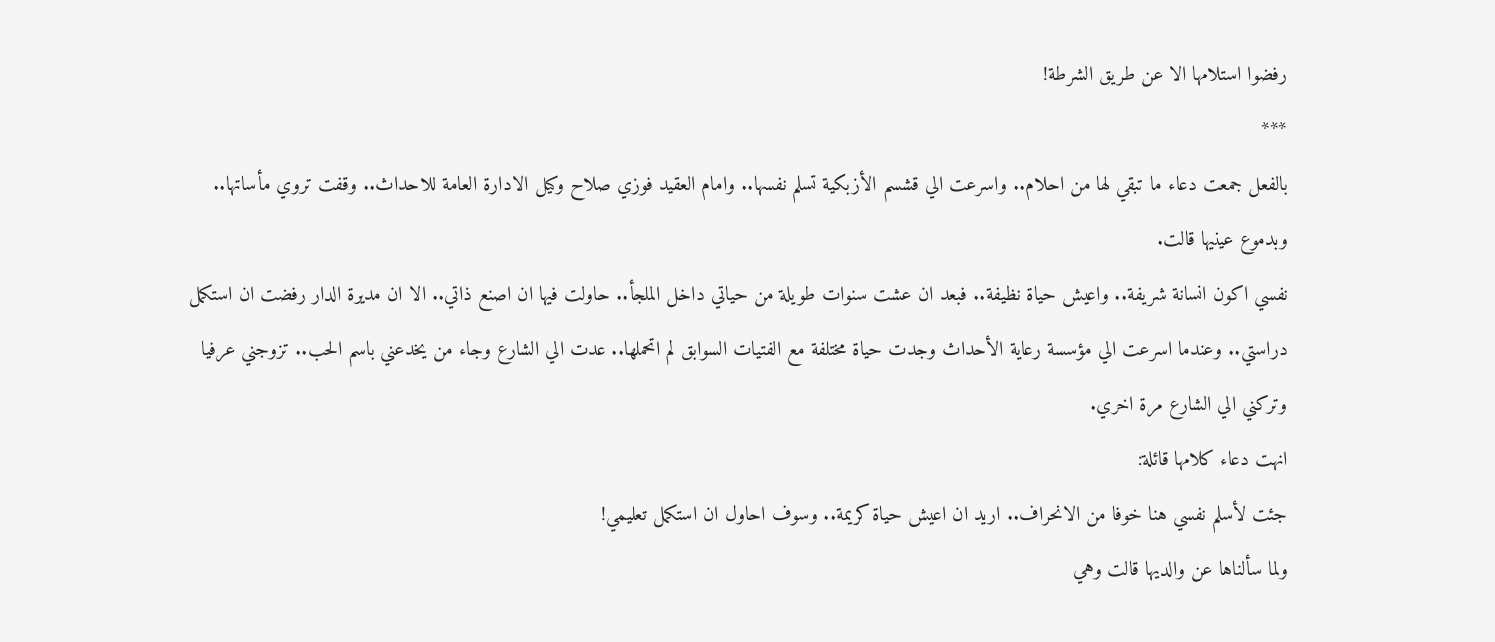رفضوا استلامها الا عن طريق الشرطة!
***
بالفعل جمعت دعاء ما تبقي لها من احلام.. واسرعت الي قشسم الأزبكية تسلم نفسها.. وامام العقيد فوزي صلاح وكيل الادارة العامة للاحداث.. وقفت تروي مأساتها.. وبدموع عينيها قالت.
نفسي اكون انسانة شريفة.. واعيش حياة نظيفة.. فبعد ان عشت سنوات طويلة من حياتي داخل الملجأ.. حاولت فيها ان اصنع ذاتي.. الا ان مديرة الدار رفضت ان استكمل دراستي.. وعندما اسرعت الي مؤسسة رعاية الأحداث وجدت حياة مختلفة مع الفتيات السوابق لم اتحملها.. عدت الي الشارع وجاء من يخدعني باسم الحب.. تزوجني عرفيا وتركني الي الشارع مرة اخري.
انهت دعاء كلامها قائلة:
جئت لأسلم نفسي هنا خوفا من الانحراف.. اريد ان اعيش حياة كريمة.. وسوف احاول ان استكمل تعليمي!
ولما سألناها عن والديها قالت وهي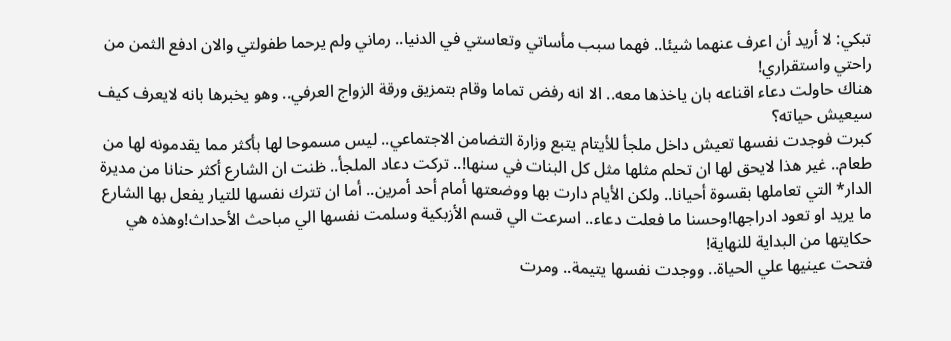تبكي: لا أريد أن اعرف عنهما شيئا.. فهما سبب مأساتي وتعاستي في الدنيا.. رماني ولم يرحما طفولتي والان ادفع الثمن من راحتي واستقراري!
هناك حاولت دعاء اقناعه بان ياخذها معه.. الا انه رفض تماما وقام بتمزيق ورقة الزواج العرفي.. وهو يخبرها بانه لايعرف كيف سيعيش حياته؟
كبرت فوجدت نفسها تعيش داخل ملجأ للأيتام يتبع وزارة التضامن الاجتماعي.. ليس مسموحا لها بأكثر مما يقدمونه لها من طعام.. غير هذا لايحق لها ان تحلم مثلها مثل كل البنات في سنها!.. تركت دعاد الملجأ.. ظنت ان الشارع أكثر حنانا من مديرة الدار* التي تعاملها بقسوة أحيانا.. ولكن الأيام دارت بها ووضعتها أمام أحد أمرين.. أما ان تترك نفسها للتيار يفعل بها الشارع ما يريد او تعود ادراجها!وحسنا ما فعلت دعاء.. اسرعت الي قسم الأزبكية وسلمت نفسها الي مباحث الأحداث!وهذه هي حكايتها من البداية للنهاية!
فتحت عينيها علي الحياة.. ووجدت نفسها يتيمة.. ومرت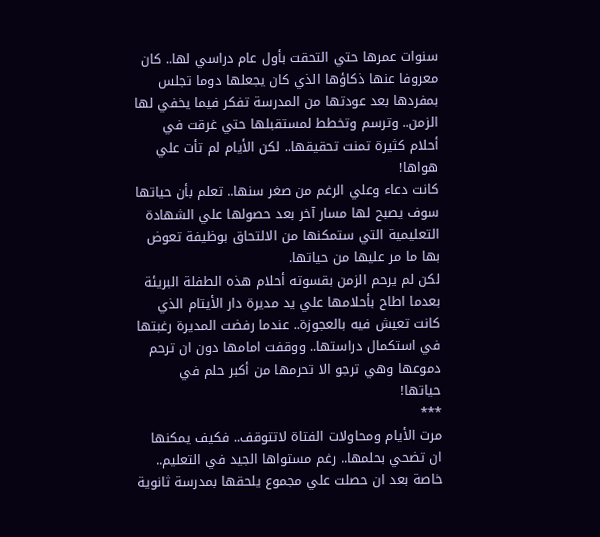سنوات عمرها حتي التحقت بأول عام دراسي لها.. كان معروفا عنها ذكاؤها الذي كان يجعلها دوما تجلس بمفردها بعد عودتها من المدرسة تفكر فيما يخفي لها الزمن.. وترسم وتخطط لمستقبلها حتي غرقت في أحلام كثيرة تمنت تحقيقها.. لكن الأيام لم تأت علي هواها!
كانت دعاء وعلي الرغم من صغر سنها.. تعلم بأن حياتها سوف يصبح لها مسار آخر بعد حصولها علي الشهادة التعليمية التي ستمكنها من الالتحاق بوظيفة تعوض بها ما مر عليها من حياتها.
لكن لم يرحم الزمن بقسوته أحلام هذه الطفلة البريئة بعدما اطاح بأحلامها علي يد مديرة دار الأيتام الذي كانت تعيش فيه بالعجوزة.. عندما رفضت المديرة رغبتها في استكمال دراستها.. ووقفت امامها دون ان ترحم دموعها وهي ترجو الا تحرمها من أكبر حلم في حياتها!
***
مرت الأيام ومحاولات الفتاة لاتتوقف.. فكيف يمكنها ان تضحي بحلمها.. رغم مستواها الجيد في التعليم.. خاصة بعد ان حصلت علي مجموع يلحقها بمدرسة ثانوية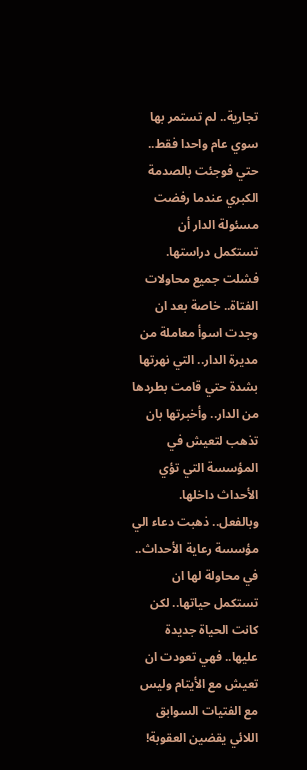تجارية.. لم تستمر بها سوي عام واحدا فقط.. حتي فوجئت بالصدمة الكبري عندما رفضت مسئولة الدار أن تستكمل دراستها.
فشلت جميع محاولات الفتاة.. خاصة بعد ان وجدت اسوأ معاملة من مديرة الدار.. التي نهرتها بشدة حتي قامت بطردها من الدار.. وأخبرتها بان تذهب لتعيش في المؤسسة التي تؤي الأحداث داخلها.
وبالفعل.. ذهبت دعاء الي مؤسسة رعاية الأحداث.. في محاولة لها ان تستكمل حياتها.. لكن كانت الحياة جديدة عليها.. فهي تعودت ان تعيش مع الأيتام وليس مع الفتيات السوابق اللائي يقضين العقوبة!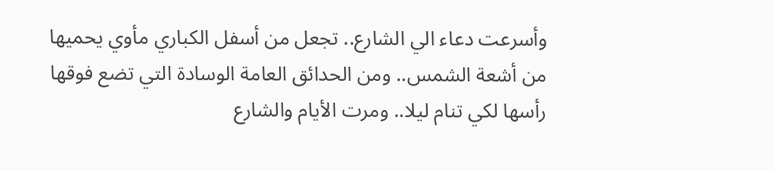وأسرعت دعاء الي الشارع.. تجعل من أسفل الكباري مأوي يحميها من أشعة الشمس.. ومن الحدائق العامة الوسادة التي تضع فوقها رأسها لكي تنام ليلا.. ومرت الأيام والشارع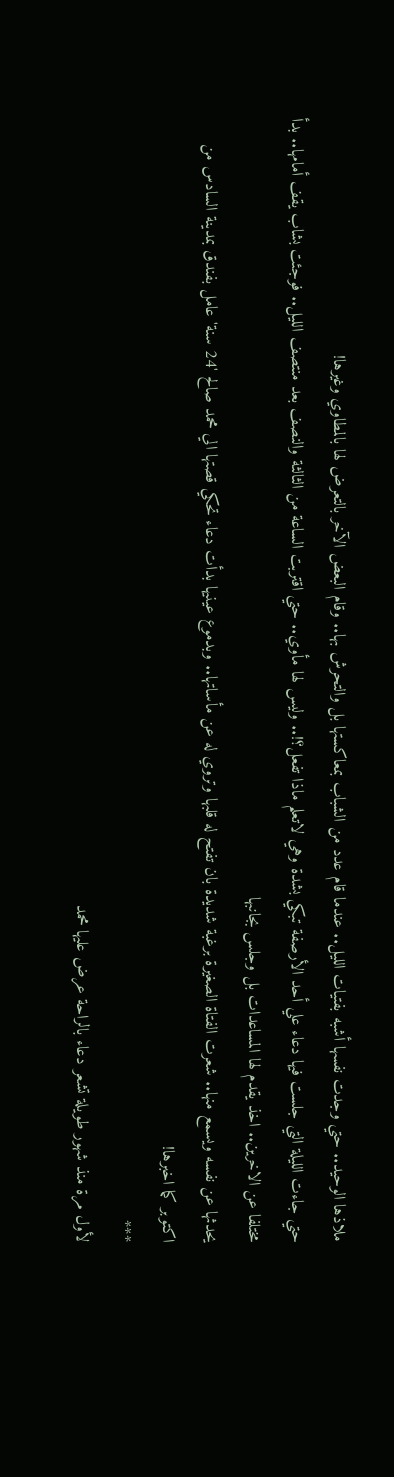ملاذها الوحيد.. حتي وجدت نفسها أشبه بفتيات الليل.. عندما قام عدد من الشباب بمعاكستها بل والتحرش بها.. وقام البعض الآخر بالتعرض لها بالمطاوي وغيرها!
حتي جاءت الليلة التي جلست فيها دعاء علي أحد الأرصفة تبكي بشدة وهي لاتعلم ماذا تفعل؟!.. وليس لها مأوي.. حتي اقتربت الساعة من الثالثة والنصف بعد منتصف الليل.. فوجئت بشاب يقف أمامها.. بدأ مختلفا عن الاخرين.. اخذ يقدم لها المساعدات بل وجلس بجانبها
يحدثها عن نفسه ويسمع منها.. شعرت الفتاة الصغيرة برغبة شديدة بان تفتح له قلبها وتروي له عن مأساتها.. وبدموع عينيها بدأت دعاء تحكي قصتها الي محمد صالح '24 سنة' عامل بفندق بمدينة السادس من اكتوبر كما اخبرها!
***
لأول مرة منذ شهور طويلة تشعر دعاء بالراحة عرض عليها محمد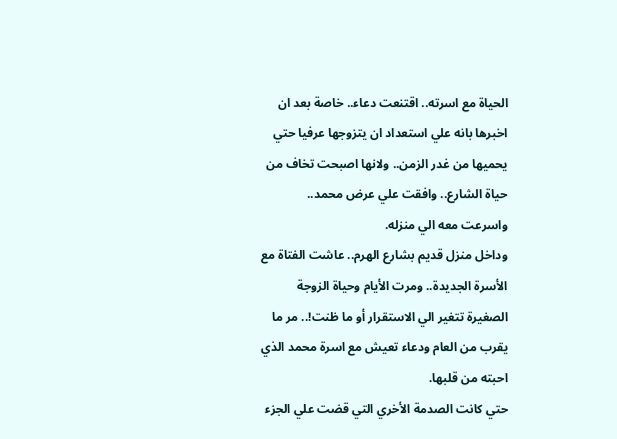الحياة مع اسرته.. اقتنعت دعاء.. خاصة بعد ان اخبرها بانه علي استعداد ان يتزوجها عرفيا حتي يحميها من غدر الزمن.. ولانها اصبحت تخاف من حياة الشارع.. وافقت علي عرض محمد.. واسرعت معه الي منزله.
وداخل منزل قديم بشارع الهرم.. عاشت الفتاة مع الأسرة الجديدة.. ومرت الأيام وحياة الزوجة الصغيرة تتغير الي الاستقرار أو ما ظنت!.. مر ما يقرب من العام ودعاء تعيش مع اسرة محمد الذي احبته من قلبها.
حتي كانت الصدمة الأخري التي قضت علي الجزء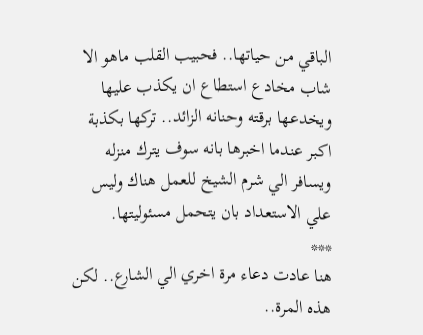الباقي من حياتها.. فحبيب القلب ماهو الا شاب مخادع استطاع ان يكذب عليها ويخدعها برقته وحنانه الزائد.. تركها بكذبة اكبر عندما اخبرها بانه سوف يترك منزله ويسافر الي شرم الشيخ للعمل هناك وليس علي الاستعداد بان يتحمل مسئوليتها.
***
هنا عادت دعاء مرة اخري الي الشارع.. لكن هذه المرة..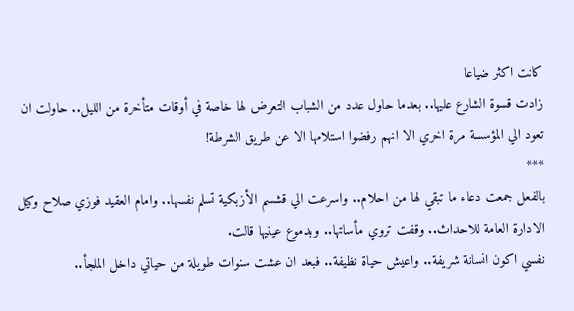كانت اكثر ضياعا
زادت قسوة الشارع عليها.. بعدما حاول عدد من الشباب التعرض لها خاصة في أوقات متأخرة من الليل.. حاولت ان تعود الي المؤسسة مرة اخري الا انهم رفضوا استلامها الا عن طريق الشرطة!
***
بالفعل جمعت دعاء ما تبقي لها من احلام.. واسرعت الي قشسم الأزبكية تسلم نفسها.. وامام العقيد فوزي صلاح وكيل الادارة العامة للاحداث.. وقفت تروي مأساتها.. وبدموع عينيها قالت.
نفسي اكون انسانة شريفة.. واعيش حياة نظيفة.. فبعد ان عشت سنوات طويلة من حياتي داخل الملجأ..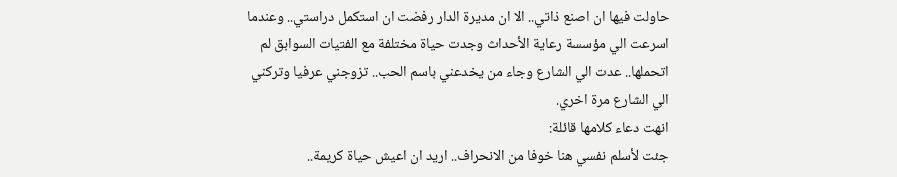حاولت فيها ان اصنع ذاتي.. الا ان مديرة الدار رفضت ان استكمل دراستي.. وعندما اسرعت الي مؤسسة رعاية الأحداث وجدت حياة مختلفة مع الفتيات السوابق لم اتحملها.. عدت الي الشارع وجاء من يخدعني باسم الحب.. تزوجني عرفيا وتركني الي الشارع مرة اخري.
انهت دعاء كلامها قائلة:
جئت لأسلم نفسي هنا خوفا من الانحراف.. اريد ان اعيش حياة كريمة..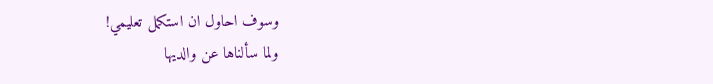وسوف احاول ان استكمل تعليمي!
ولما سألناها عن والديها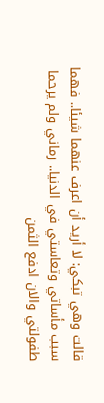قالت وهي تبكي: لا أريد أن اعرف عنهما شيئا.. فهما سبب مأساتي وتعاستي في الدنيا.. رماني ولم يرحما طفولتي والان ادفع الثمن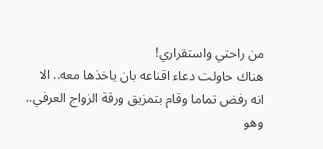من راحتي واستقراري!
هناك حاولت دعاء اقناعه بان ياخذها معه.. الا انه رفض تماما وقام بتمزيق ورقة الزواج العرفي.. وهو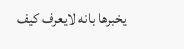يخبرها بانه لايعرف كيف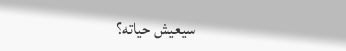سيعيش حياته؟